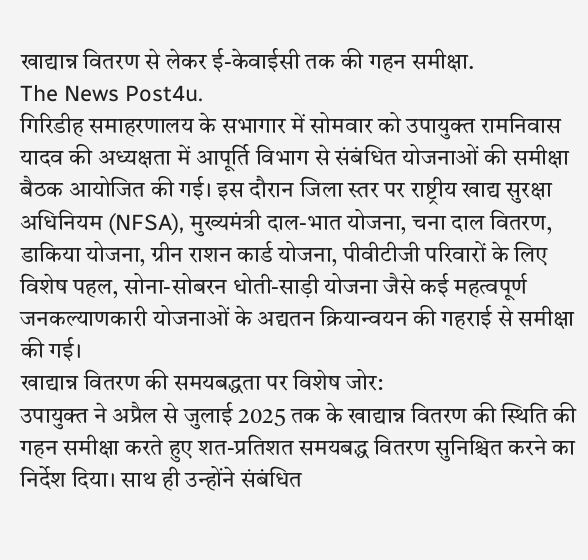खाद्यान्न वितरण से लेकर ई-केवाईसी तक की गहन समीक्षा.
The News Post4u.
गिरिडीह समाहरणालय के सभागार में सोमवार को उपायुक्त रामनिवास यादव की अध्यक्षता में आपूर्ति विभाग से संबंधित योजनाओं की समीक्षा बैठक आयोजित की गई। इस दौरान जिला स्तर पर राष्ट्रीय खाद्य सुरक्षा अधिनियम (NFSA), मुख्यमंत्री दाल-भात योजना, चना दाल वितरण, डाकिया योजना, ग्रीन राशन कार्ड योजना, पीवीटीजी परिवारों के लिए विशेष पहल, सोना-सोबरन धोती-साड़ी योजना जैसे कई महत्वपूर्ण जनकल्याणकारी योजनाओं के अद्यतन क्रियान्वयन की गहराई से समीक्षा की गई।
खाद्यान्न वितरण की समयबद्धता पर विशेष जोर:
उपायुक्त ने अप्रैल से जुलाई 2025 तक के खाद्यान्न वितरण की स्थिति की गहन समीक्षा करते हुए शत-प्रतिशत समयबद्ध वितरण सुनिश्चित करने का निर्देश दिया। साथ ही उन्होंने संबंधित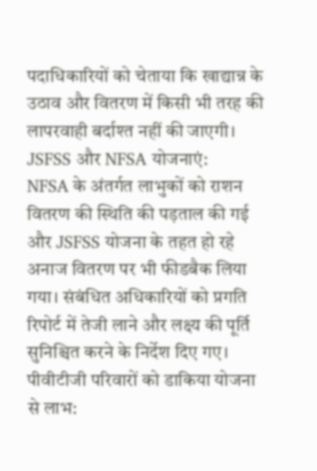पदाधिकारियों को चेताया कि खाद्यान्न के उठाव और वितरण में किसी भी तरह की लापरवाही बर्दाश्त नहीं की जाएगी।
JSFSS और NFSA योजनाएं:
NFSA के अंतर्गत लाभुकों को राशन वितरण की स्थिति की पड़ताल की गई और JSFSS योजना के तहत हो रहे अनाज वितरण पर भी फीडबैक लिया गया। संबंधित अधिकारियों को प्रगति रिपोर्ट में तेजी लाने और लक्ष्य की पूर्ति सुनिश्चित करने के निर्देश दिए गए।
पीवीटीजी परिवारों को डाकिया योजना से लाभ: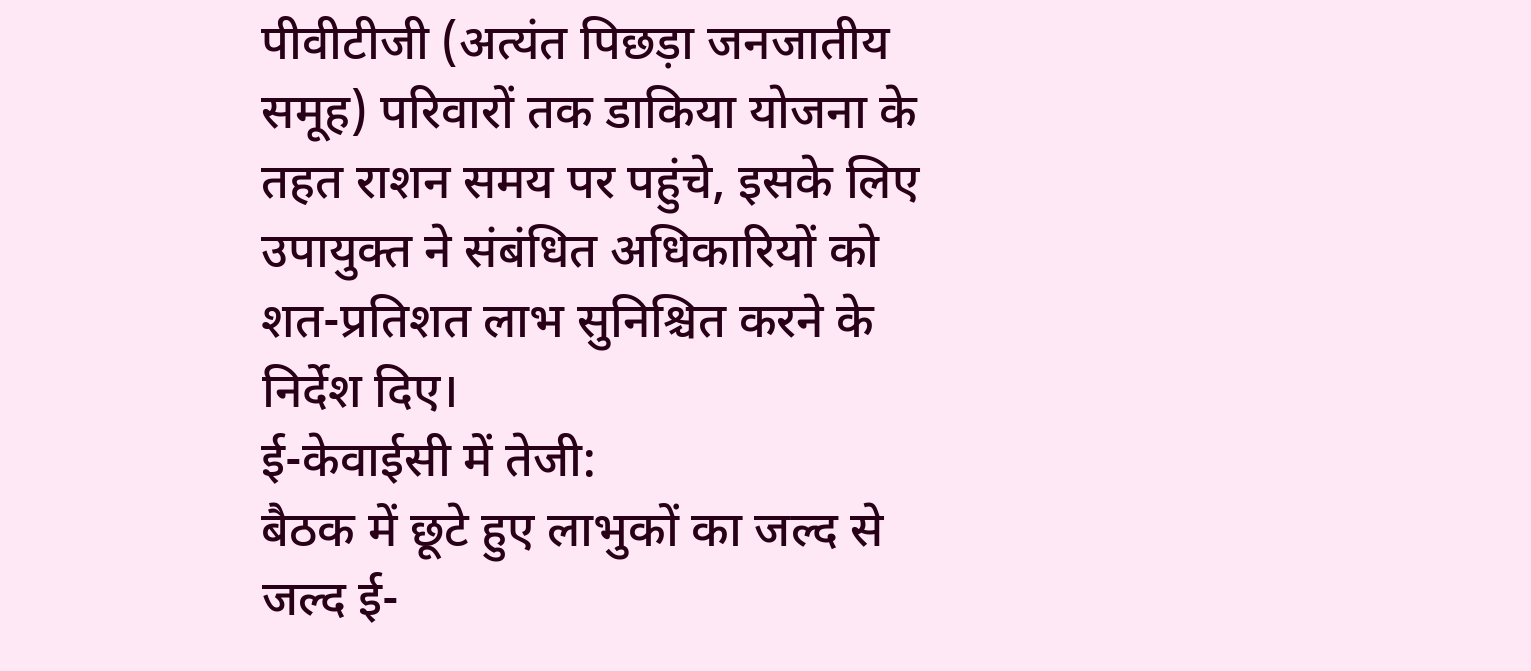पीवीटीजी (अत्यंत पिछड़ा जनजातीय समूह) परिवारों तक डाकिया योजना के तहत राशन समय पर पहुंचे, इसके लिए उपायुक्त ने संबंधित अधिकारियों को शत-प्रतिशत लाभ सुनिश्चित करने के निर्देश दिए।
ई-केवाईसी में तेजी:
बैठक में छूटे हुए लाभुकों का जल्द से जल्द ई-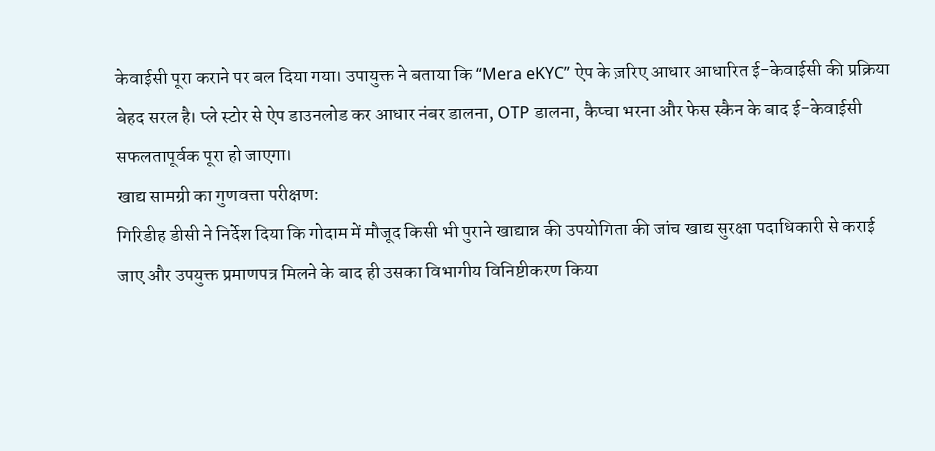केवाईसी पूरा कराने पर बल दिया गया। उपायुक्त ने बताया कि “Mera eKYC” ऐप के ज़रिए आधार आधारित ई-केवाईसी की प्रक्रिया बेहद सरल है। प्ले स्टोर से ऐप डाउनलोड कर आधार नंबर डालना, OTP डालना, कैप्चा भरना और फेस स्कैन के बाद ई-केवाईसी सफलतापूर्वक पूरा हो जाएगा।
खाद्य सामग्री का गुणवत्ता परीक्षण:
गिरिडीह डीसी ने निर्देश दिया कि गोदाम में मौजूद किसी भी पुराने खाद्यान्न की उपयोगिता की जांच खाद्य सुरक्षा पदाधिकारी से कराई जाए और उपयुक्त प्रमाणपत्र मिलने के बाद ही उसका विभागीय विनिष्टीकरण किया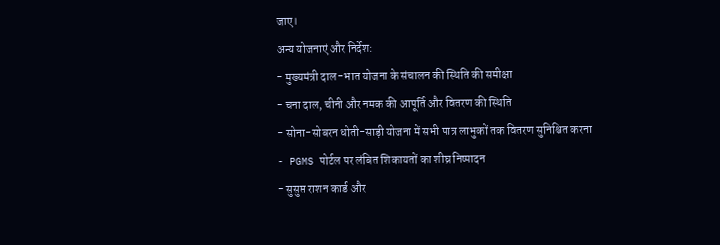जाए।
अन्य योजनाएं और निर्देश:
- मुख्यमंत्री दाल-भात योजना के संचालन की स्थिति की समीक्षा
- चना दाल, चीनी और नमक की आपूर्ति और वितरण की स्थिति
- सोना-सोबरन धोती-साड़ी योजना में सभी पात्र लाभुकों तक वितरण सुनिश्चित करना
- PGMS पोर्टल पर लंबित शिकायतों का शीघ्र निष्पादन
- सुसुप्त राशन कार्ड और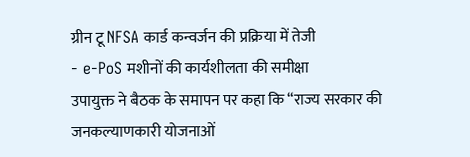ग्रीन टू NFSA कार्ड कन्वर्जन की प्रक्रिया में तेजी
- e-PoS मशीनों की कार्यशीलता की समीक्षा
उपायुक्त ने बैठक के समापन पर कहा कि “राज्य सरकार की जनकल्याणकारी योजनाओं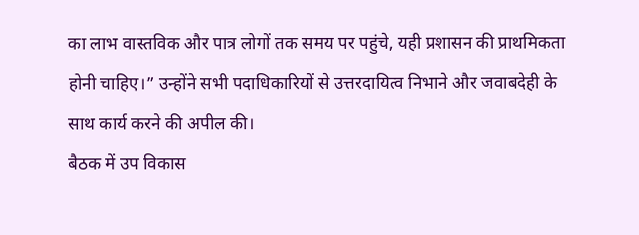का लाभ वास्तविक और पात्र लोगों तक समय पर पहुंचे, यही प्रशासन की प्राथमिकता होनी चाहिए।” उन्होंने सभी पदाधिकारियों से उत्तरदायित्व निभाने और जवाबदेही के साथ कार्य करने की अपील की।
बैठक में उप विकास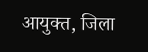आयुक्त, जिला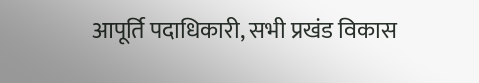आपूर्ति पदाधिकारी, सभी प्रखंड विकास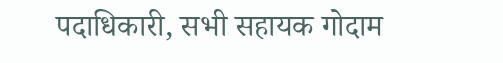पदाधिकारी, सभी सहायक गोदाम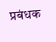प्रबंधक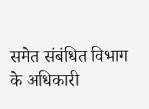समेत संबंधित विभाग के अधिकारी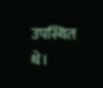उपस्थित थे।